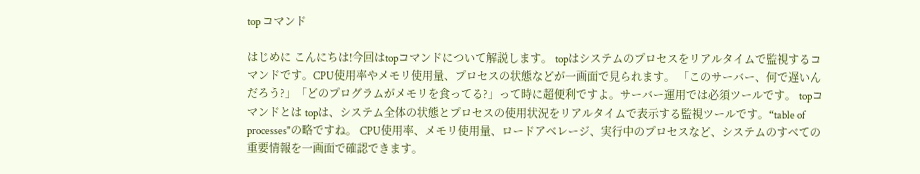top コマンド

はじめに こんにちは!今回はtopコマンドについて解説します。 topはシステムのプロセスをリアルタイムで監視するコマンドです。CPU使用率やメモリ使用量、プロセスの状態などが一画面で見られます。 「このサーバー、何で遅いんだろう?」「どのプログラムがメモリを食ってる?」って時に超便利ですよ。サーバー運用では必須ツールです。 topコマンドとは topは、システム全体の状態とプロセスの使用状況をリアルタイムで表示する監視ツールです。“table of processes"の略ですね。 CPU使用率、メモリ使用量、ロードアベレージ、実行中のプロセスなど、システムのすべての重要情報を一画面で確認できます。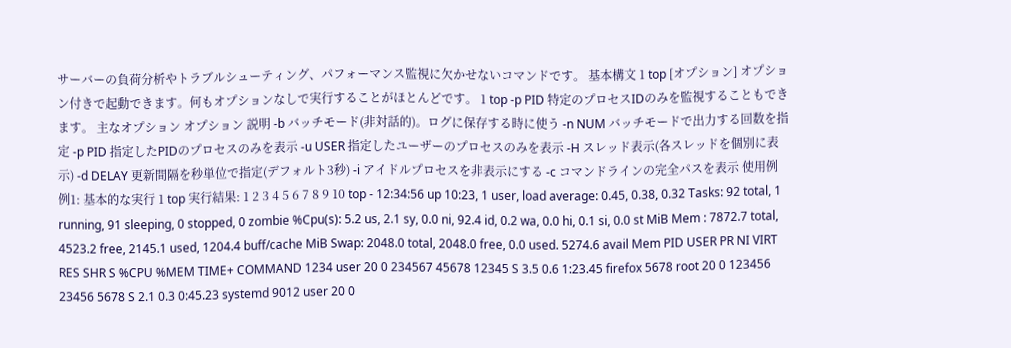サーバーの負荷分析やトラブルシューティング、パフォーマンス監視に欠かせないコマンドです。 基本構文 1 top [オプション] オプション付きで起動できます。何もオプションなしで実行することがほとんどです。 1 top -p PID 特定のプロセスIDのみを監視することもできます。 主なオプション オプション 説明 -b バッチモード(非対話的)。ログに保存する時に使う -n NUM バッチモードで出力する回数を指定 -p PID 指定したPIDのプロセスのみを表示 -u USER 指定したユーザーのプロセスのみを表示 -H スレッド表示(各スレッドを個別に表示) -d DELAY 更新間隔を秒単位で指定(デフォルト3秒) -i アイドルプロセスを非表示にする -c コマンドラインの完全パスを表示 使用例 例1: 基本的な実行 1 top 実行結果: 1 2 3 4 5 6 7 8 9 10 top - 12:34:56 up 10:23, 1 user, load average: 0.45, 0.38, 0.32 Tasks: 92 total, 1 running, 91 sleeping, 0 stopped, 0 zombie %Cpu(s): 5.2 us, 2.1 sy, 0.0 ni, 92.4 id, 0.2 wa, 0.0 hi, 0.1 si, 0.0 st MiB Mem : 7872.7 total, 4523.2 free, 2145.1 used, 1204.4 buff/cache MiB Swap: 2048.0 total, 2048.0 free, 0.0 used. 5274.6 avail Mem PID USER PR NI VIRT RES SHR S %CPU %MEM TIME+ COMMAND 1234 user 20 0 234567 45678 12345 S 3.5 0.6 1:23.45 firefox 5678 root 20 0 123456 23456 5678 S 2.1 0.3 0:45.23 systemd 9012 user 20 0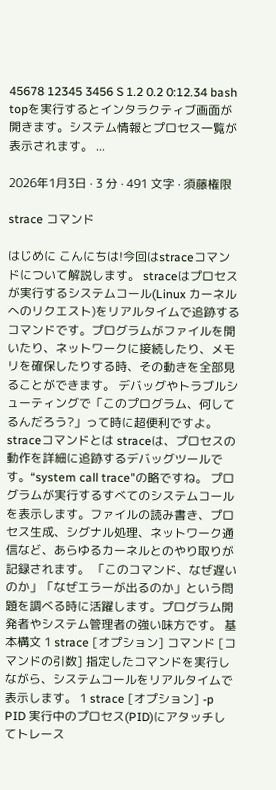45678 12345 3456 S 1.2 0.2 0:12.34 bash topを実行するとインタラクティブ画面が開きます。システム情報とプロセス一覧が表示されます。 ...

2026年1月3日 · 3 分 · 491 文字 · 須藤権限

strace コマンド

はじめに こんにちは!今回はstraceコマンドについて解説します。 straceはプロセスが実行するシステムコール(Linux カーネルへのリクエスト)をリアルタイムで追跡するコマンドです。プログラムがファイルを開いたり、ネットワークに接続したり、メモリを確保したりする時、その動きを全部見ることができます。 デバッグやトラブルシューティングで「このプログラム、何してるんだろう?」って時に超便利ですよ。 straceコマンドとは straceは、プロセスの動作を詳細に追跡するデバッグツールです。“system call trace"の略ですね。 プログラムが実行するすべてのシステムコールを表示します。ファイルの読み書き、プロセス生成、シグナル処理、ネットワーク通信など、あらゆるカーネルとのやり取りが記録されます。 「このコマンド、なぜ遅いのか」「なぜエラーが出るのか」という問題を調べる時に活躍します。プログラム開発者やシステム管理者の強い味方です。 基本構文 1 strace [オプション] コマンド [コマンドの引数] 指定したコマンドを実行しながら、システムコールをリアルタイムで表示します。 1 strace [オプション] -p PID 実行中のプロセス(PID)にアタッチしてトレース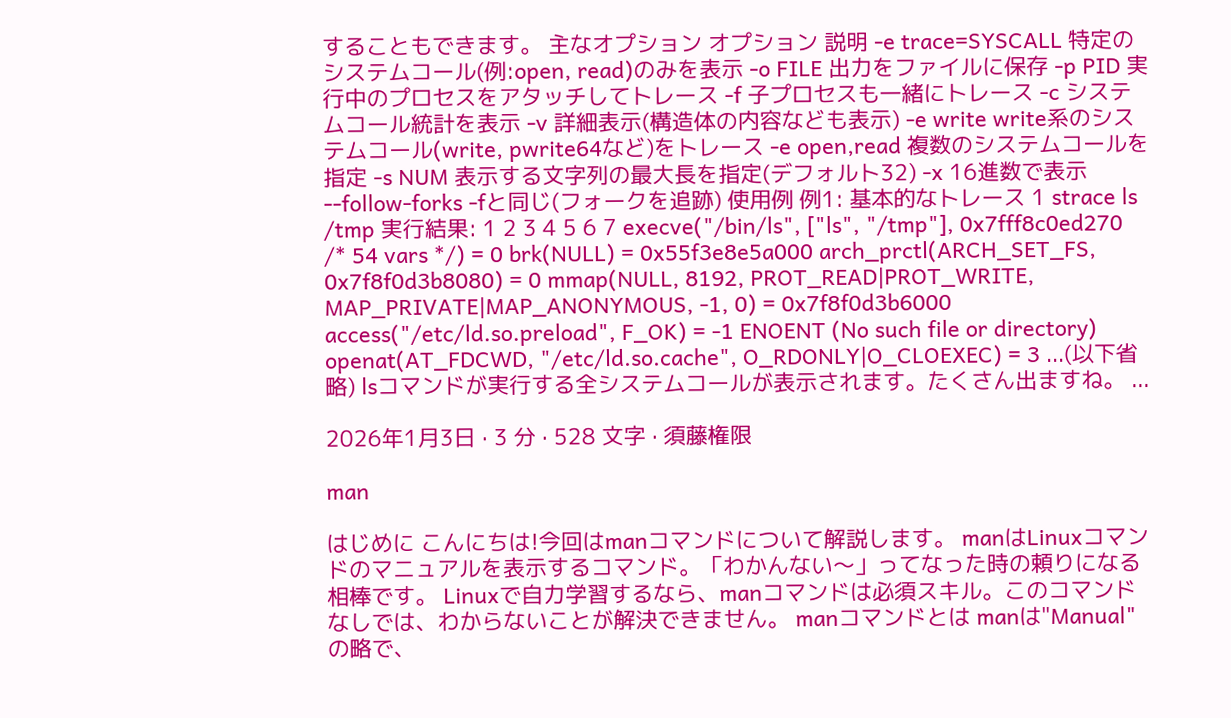することもできます。 主なオプション オプション 説明 -e trace=SYSCALL 特定のシステムコール(例:open, read)のみを表示 -o FILE 出力をファイルに保存 -p PID 実行中のプロセスをアタッチしてトレース -f 子プロセスも一緒にトレース -c システムコール統計を表示 -v 詳細表示(構造体の内容なども表示) -e write write系のシステムコール(write, pwrite64など)をトレース -e open,read 複数のシステムコールを指定 -s NUM 表示する文字列の最大長を指定(デフォルト32) -x 16進数で表示 --follow-forks -fと同じ(フォークを追跡) 使用例 例1: 基本的なトレース 1 strace ls /tmp 実行結果: 1 2 3 4 5 6 7 execve("/bin/ls", ["ls", "/tmp"], 0x7fff8c0ed270 /* 54 vars */) = 0 brk(NULL) = 0x55f3e8e5a000 arch_prctl(ARCH_SET_FS, 0x7f8f0d3b8080) = 0 mmap(NULL, 8192, PROT_READ|PROT_WRITE, MAP_PRIVATE|MAP_ANONYMOUS, -1, 0) = 0x7f8f0d3b6000 access("/etc/ld.so.preload", F_OK) = -1 ENOENT (No such file or directory) openat(AT_FDCWD, "/etc/ld.so.cache", O_RDONLY|O_CLOEXEC) = 3 ...(以下省略) lsコマンドが実行する全システムコールが表示されます。たくさん出ますね。 ...

2026年1月3日 · 3 分 · 528 文字 · 須藤権限

man

はじめに こんにちは!今回はmanコマンドについて解説します。 manはLinuxコマンドのマニュアルを表示するコマンド。「わかんない〜」ってなった時の頼りになる相棒です。 Linuxで自力学習するなら、manコマンドは必須スキル。このコマンドなしでは、わからないことが解決できません。 manコマンドとは manは"Manual"の略で、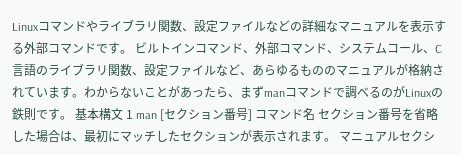Linuxコマンドやライブラリ関数、設定ファイルなどの詳細なマニュアルを表示する外部コマンドです。 ビルトインコマンド、外部コマンド、システムコール、C言語のライブラリ関数、設定ファイルなど、あらゆるもののマニュアルが格納されています。わからないことがあったら、まずmanコマンドで調べるのがLinuxの鉄則です。 基本構文 1 man [セクション番号] コマンド名 セクション番号を省略した場合は、最初にマッチしたセクションが表示されます。 マニュアルセクシ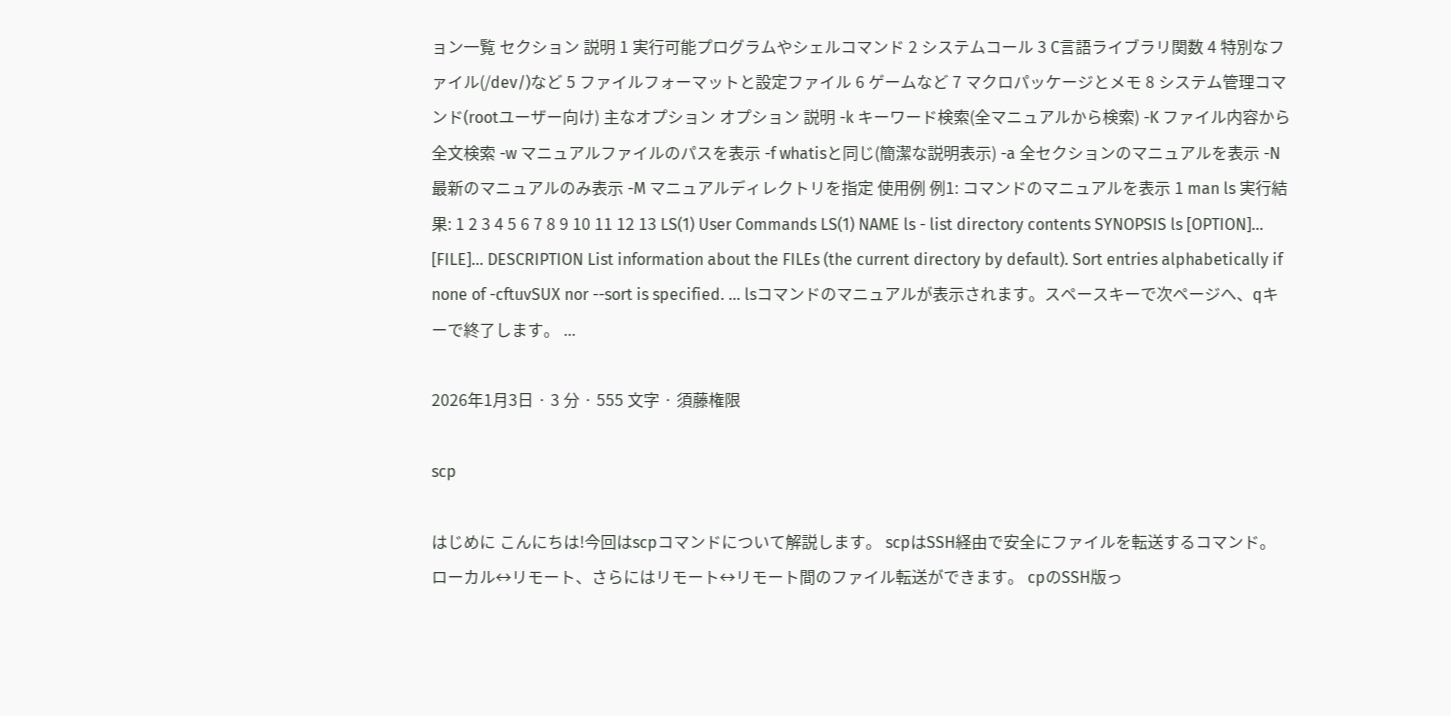ョン一覧 セクション 説明 1 実行可能プログラムやシェルコマンド 2 システムコール 3 C言語ライブラリ関数 4 特別なファイル(/dev/)など 5 ファイルフォーマットと設定ファイル 6 ゲームなど 7 マクロパッケージとメモ 8 システム管理コマンド(rootユーザー向け) 主なオプション オプション 説明 -k キーワード検索(全マニュアルから検索) -K ファイル内容から全文検索 -w マニュアルファイルのパスを表示 -f whatisと同じ(簡潔な説明表示) -a 全セクションのマニュアルを表示 -N 最新のマニュアルのみ表示 -M マニュアルディレクトリを指定 使用例 例1: コマンドのマニュアルを表示 1 man ls 実行結果: 1 2 3 4 5 6 7 8 9 10 11 12 13 LS(1) User Commands LS(1) NAME ls - list directory contents SYNOPSIS ls [OPTION]... [FILE]... DESCRIPTION List information about the FILEs (the current directory by default). Sort entries alphabetically if none of -cftuvSUX nor --sort is specified. ... lsコマンドのマニュアルが表示されます。スペースキーで次ページへ、qキーで終了します。 ...

2026年1月3日 · 3 分 · 555 文字 · 須藤権限

scp

はじめに こんにちは!今回はscpコマンドについて解説します。 scpはSSH経由で安全にファイルを転送するコマンド。ローカル↔リモート、さらにはリモート↔リモート間のファイル転送ができます。 cpのSSH版っ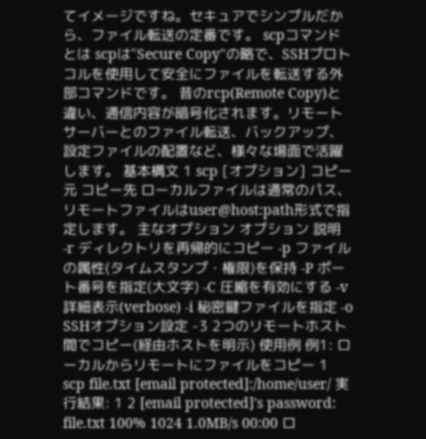てイメージですね。セキュアでシンプルだから、ファイル転送の定番です。 scpコマンドとは scpは"Secure Copy"の略で、SSHプロトコルを使用して安全にファイルを転送する外部コマンドです。 昔のrcp(Remote Copy)と違い、通信内容が暗号化されます。リモートサーバーとのファイル転送、バックアップ、設定ファイルの配置など、様々な場面で活躍します。 基本構文 1 scp [オプション] コピー元 コピー先 ローカルファイルは通常のパス、リモートファイルはuser@host:path形式で指定します。 主なオプション オプション 説明 -r ディレクトリを再帰的にコピー -p ファイルの属性(タイムスタンプ・権限)を保持 -P ポート番号を指定(大文字) -C 圧縮を有効にする -v 詳細表示(verbose) -i 秘密鍵ファイルを指定 -o SSHオプション設定 -3 2つのリモートホスト間でコピー(経由ホストを明示) 使用例 例1: ローカルからリモートにファイルをコピー 1 scp file.txt [email protected]:/home/user/ 実行結果: 1 2 [email protected]'s password: file.txt 100% 1024 1.0MB/s 00:00 ロ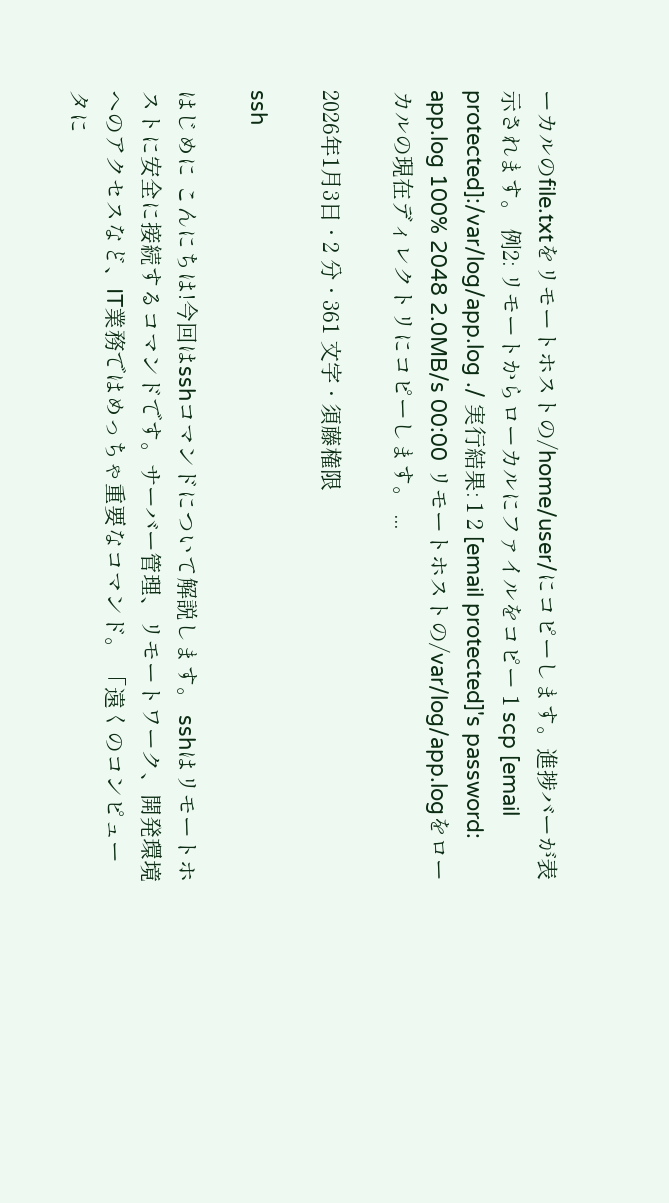ーカルのfile.txtをリモートホストの/home/user/にコピーします。進捗バーが表示されます。 例2: リモートからローカルにファイルをコピー 1 scp [email protected]:/var/log/app.log ./ 実行結果: 1 2 [email protected]'s password: app.log 100% 2048 2.0MB/s 00:00 リモートホストの/var/log/app.logをローカルの現在ディレクトリにコピーします。 ...

2026年1月3日 · 2 分 · 361 文字 · 須藤権限

ssh

はじめに こんにちは!今回はsshコマンドについて解説します。 sshはリモートホストに安全に接続するコマンドです。サーバー管理、リモートワーク、開発環境へのアクセスなど、IT業務ではめっちゃ重要なコマンド。 「遠くのコンピュータに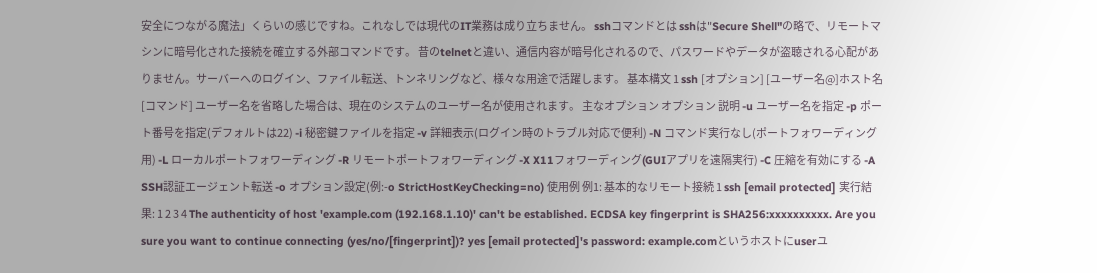安全につながる魔法」くらいの感じですね。これなしでは現代のIT業務は成り立ちません。 sshコマンドとは sshは"Secure Shell"の略で、リモートマシンに暗号化された接続を確立する外部コマンドです。 昔のtelnetと違い、通信内容が暗号化されるので、パスワードやデータが盗聴される心配がありません。サーバーへのログイン、ファイル転送、トンネリングなど、様々な用途で活躍します。 基本構文 1 ssh [オプション] [ユーザー名@]ホスト名 [コマンド] ユーザー名を省略した場合は、現在のシステムのユーザー名が使用されます。 主なオプション オプション 説明 -u ユーザー名を指定 -p ポート番号を指定(デフォルトは22) -i 秘密鍵ファイルを指定 -v 詳細表示(ログイン時のトラブル対応で便利) -N コマンド実行なし(ポートフォワーディング用) -L ローカルポートフォワーディング -R リモートポートフォワーディング -X X11フォワーディング(GUIアプリを遠隔実行) -C 圧縮を有効にする -A SSH認証エージェント転送 -o オプション設定(例:-o StrictHostKeyChecking=no) 使用例 例1: 基本的なリモート接続 1 ssh [email protected] 実行結果: 1 2 3 4 The authenticity of host 'example.com (192.168.1.10)' can't be established. ECDSA key fingerprint is SHA256:xxxxxxxxxx. Are you sure you want to continue connecting (yes/no/[fingerprint])? yes [email protected]'s password: example.comというホストにuserユ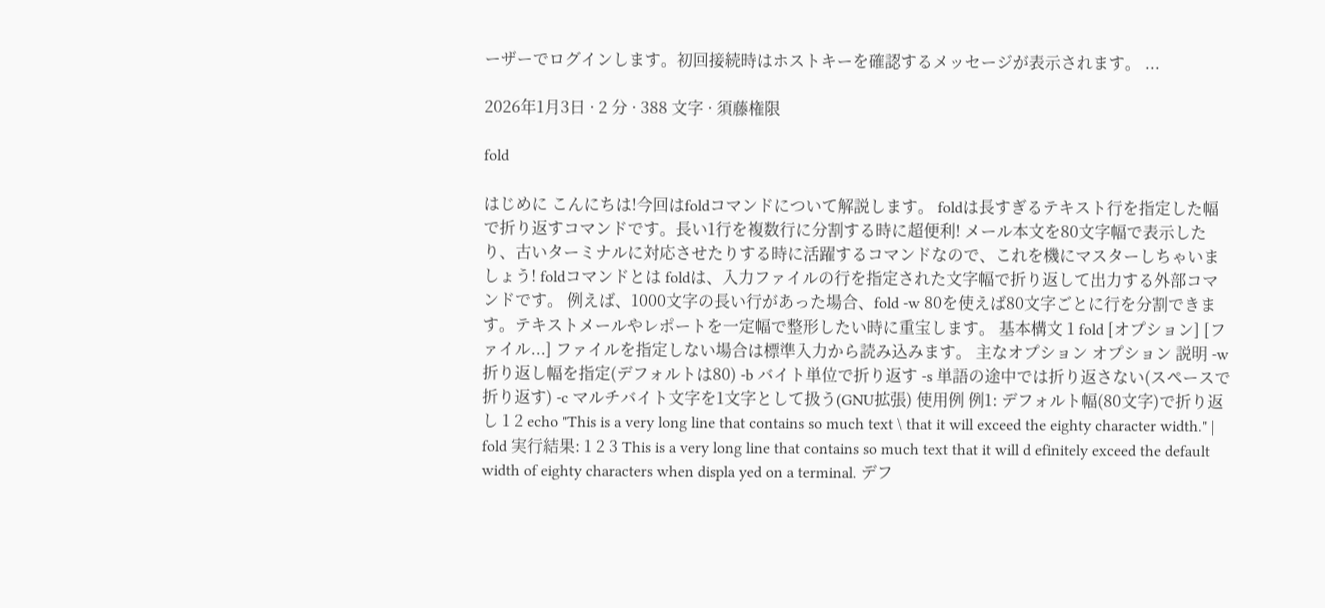ーザーでログインします。初回接続時はホストキーを確認するメッセージが表示されます。 ...

2026年1月3日 · 2 分 · 388 文字 · 須藤権限

fold

はじめに こんにちは!今回はfoldコマンドについて解説します。 foldは長すぎるテキスト行を指定した幅で折り返すコマンドです。長い1行を複数行に分割する時に超便利! メール本文を80文字幅で表示したり、古いターミナルに対応させたりする時に活躍するコマンドなので、これを機にマスターしちゃいましょう! foldコマンドとは foldは、入力ファイルの行を指定された文字幅で折り返して出力する外部コマンドです。 例えば、1000文字の長い行があった場合、fold -w 80を使えば80文字ごとに行を分割できます。テキストメールやレポートを一定幅で整形したい時に重宝します。 基本構文 1 fold [オプション] [ファイル...] ファイルを指定しない場合は標準入力から読み込みます。 主なオプション オプション 説明 -w 折り返し幅を指定(デフォルトは80) -b バイト単位で折り返す -s 単語の途中では折り返さない(スペースで折り返す) -c マルチバイト文字を1文字として扱う(GNU拡張) 使用例 例1: デフォルト幅(80文字)で折り返し 1 2 echo "This is a very long line that contains so much text \ that it will exceed the eighty character width." | fold 実行結果: 1 2 3 This is a very long line that contains so much text that it will d efinitely exceed the default width of eighty characters when displa yed on a terminal. デフ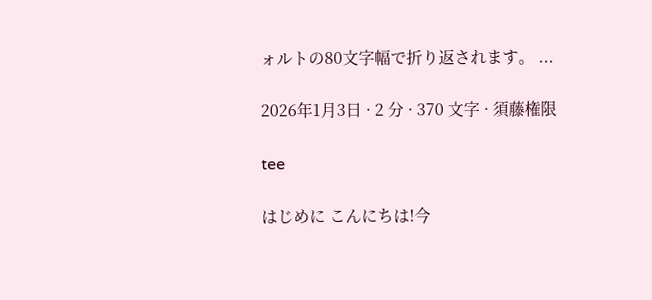ォルトの80文字幅で折り返されます。 ...

2026年1月3日 · 2 分 · 370 文字 · 須藤権限

tee

はじめに こんにちは!今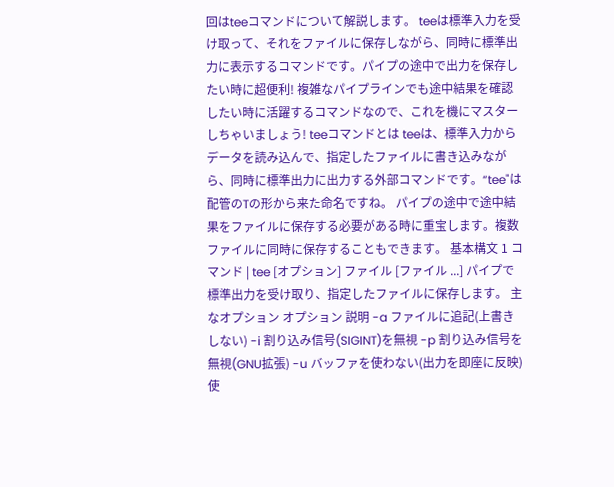回はteeコマンドについて解説します。 teeは標準入力を受け取って、それをファイルに保存しながら、同時に標準出力に表示するコマンドです。パイプの途中で出力を保存したい時に超便利! 複雑なパイプラインでも途中結果を確認したい時に活躍するコマンドなので、これを機にマスターしちゃいましょう! teeコマンドとは teeは、標準入力からデータを読み込んで、指定したファイルに書き込みながら、同時に標準出力に出力する外部コマンドです。“tee"は配管のTの形から来た命名ですね。 パイプの途中で途中結果をファイルに保存する必要がある時に重宝します。複数ファイルに同時に保存することもできます。 基本構文 1 コマンド | tee [オプション] ファイル [ファイル ...] パイプで標準出力を受け取り、指定したファイルに保存します。 主なオプション オプション 説明 -a ファイルに追記(上書きしない) -i 割り込み信号(SIGINT)を無視 -p 割り込み信号を無視(GNU拡張) -u バッファを使わない(出力を即座に反映) 使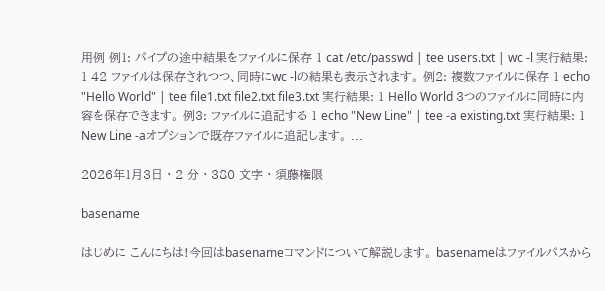用例 例1: パイプの途中結果をファイルに保存 1 cat /etc/passwd | tee users.txt | wc -l 実行結果: 1 42 ファイルは保存されつつ、同時にwc -lの結果も表示されます。 例2: 複数ファイルに保存 1 echo "Hello World" | tee file1.txt file2.txt file3.txt 実行結果: 1 Hello World 3つのファイルに同時に内容を保存できます。 例3: ファイルに追記する 1 echo "New Line" | tee -a existing.txt 実行結果: 1 New Line -aオプションで既存ファイルに追記します。 ...

2026年1月3日 · 2 分 · 380 文字 · 須藤権限

basename

はじめに こんにちは!今回はbasenameコマンドについて解説します。 basenameはファイルパスから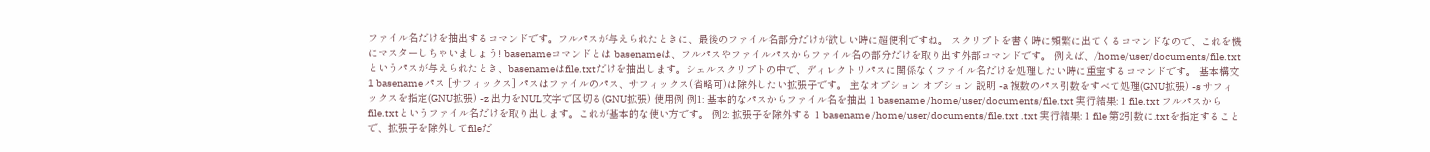ファイル名だけを抽出するコマンドです。フルパスが与えられたときに、最後のファイル名部分だけが欲しい時に超便利ですね。 スクリプトを書く時に頻繁に出てくるコマンドなので、これを機にマスターしちゃいましょう! basenameコマンドとは basenameは、フルパスやファイルパスからファイル名の部分だけを取り出す外部コマンドです。 例えば、/home/user/documents/file.txtというパスが与えられたとき、basenameはfile.txtだけを抽出します。シェルスクリプトの中で、ディレクトリパスに関係なくファイル名だけを処理したい時に重宝するコマンドです。 基本構文 1 basename パス [サフィックス] パスはファイルのパス、サフィックス(省略可)は除外したい拡張子です。 主なオプション オプション 説明 -a 複数のパス引数をすべて処理(GNU拡張) -s サフィックスを指定(GNU拡張) -z 出力をNUL文字で区切る(GNU拡張) 使用例 例1: 基本的なパスからファイル名を抽出 1 basename /home/user/documents/file.txt 実行結果: 1 file.txt フルパスからfile.txtというファイル名だけを取り出します。これが基本的な使い方です。 例2: 拡張子を除外する 1 basename /home/user/documents/file.txt .txt 実行結果: 1 file 第2引数に.txtを指定することで、拡張子を除外してfileだ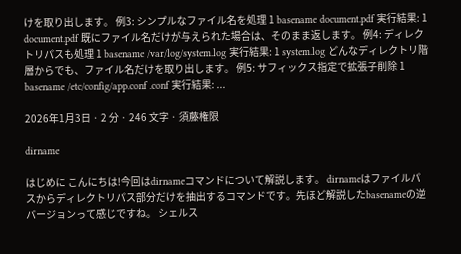けを取り出します。 例3: シンプルなファイル名を処理 1 basename document.pdf 実行結果: 1 document.pdf 既にファイル名だけが与えられた場合は、そのまま返します。 例4: ディレクトリパスも処理 1 basename /var/log/system.log 実行結果: 1 system.log どんなディレクトリ階層からでも、ファイル名だけを取り出します。 例5: サフィックス指定で拡張子削除 1 basename /etc/config/app.conf .conf 実行結果: ...

2026年1月3日 · 2 分 · 246 文字 · 須藤権限

dirname

はじめに こんにちは!今回はdirnameコマンドについて解説します。 dirnameはファイルパスからディレクトリパス部分だけを抽出するコマンドです。先ほど解説したbasenameの逆バージョンって感じですね。 シェルス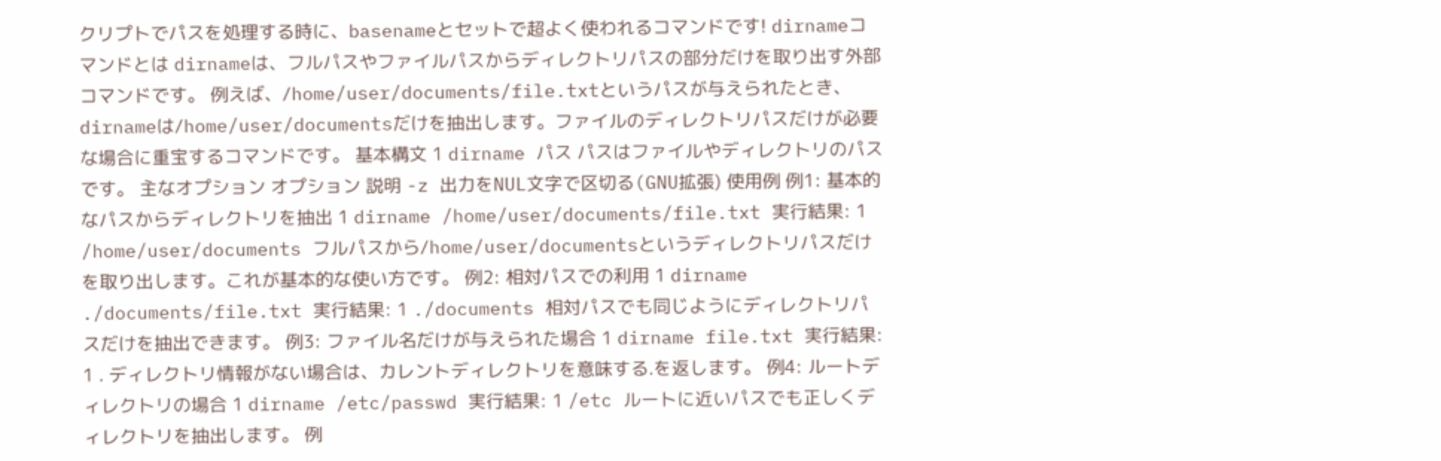クリプトでパスを処理する時に、basenameとセットで超よく使われるコマンドです! dirnameコマンドとは dirnameは、フルパスやファイルパスからディレクトリパスの部分だけを取り出す外部コマンドです。 例えば、/home/user/documents/file.txtというパスが与えられたとき、dirnameは/home/user/documentsだけを抽出します。ファイルのディレクトリパスだけが必要な場合に重宝するコマンドです。 基本構文 1 dirname パス パスはファイルやディレクトリのパスです。 主なオプション オプション 説明 -z 出力をNUL文字で区切る(GNU拡張) 使用例 例1: 基本的なパスからディレクトリを抽出 1 dirname /home/user/documents/file.txt 実行結果: 1 /home/user/documents フルパスから/home/user/documentsというディレクトリパスだけを取り出します。これが基本的な使い方です。 例2: 相対パスでの利用 1 dirname ./documents/file.txt 実行結果: 1 ./documents 相対パスでも同じようにディレクトリパスだけを抽出できます。 例3: ファイル名だけが与えられた場合 1 dirname file.txt 実行結果: 1 . ディレクトリ情報がない場合は、カレントディレクトリを意味する.を返します。 例4: ルートディレクトリの場合 1 dirname /etc/passwd 実行結果: 1 /etc ルートに近いパスでも正しくディレクトリを抽出します。 例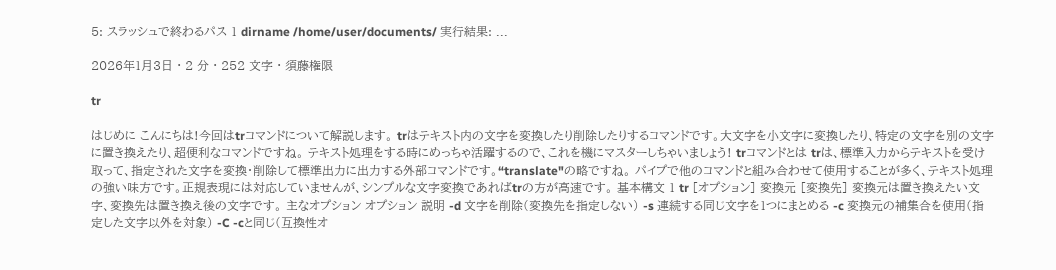5: スラッシュで終わるパス 1 dirname /home/user/documents/ 実行結果: ...

2026年1月3日 · 2 分 · 252 文字 · 須藤権限

tr

はじめに こんにちは!今回はtrコマンドについて解説します。 trはテキスト内の文字を変換したり削除したりするコマンドです。大文字を小文字に変換したり、特定の文字を別の文字に置き換えたり、超便利なコマンドですね。 テキスト処理をする時にめっちゃ活躍するので、これを機にマスターしちゃいましょう! trコマンドとは trは、標準入力からテキストを受け取って、指定された文字を変換・削除して標準出力に出力する外部コマンドです。“translate"の略ですね。 パイプで他のコマンドと組み合わせて使用することが多く、テキスト処理の強い味方です。正規表現には対応していませんが、シンプルな文字変換であればtrの方が高速です。 基本構文 1 tr [オプション] 変換元 [変換先] 変換元は置き換えたい文字、変換先は置き換え後の文字です。 主なオプション オプション 説明 -d 文字を削除(変換先を指定しない) -s 連続する同じ文字を1つにまとめる -c 変換元の補集合を使用(指定した文字以外を対象) -C -cと同じ(互換性オ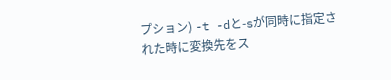プション) -t -dと-sが同時に指定された時に変換先をス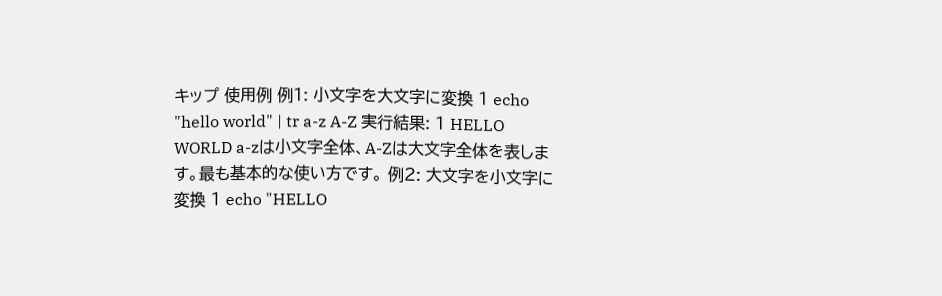キップ 使用例 例1: 小文字を大文字に変換 1 echo "hello world" | tr a-z A-Z 実行結果: 1 HELLO WORLD a-zは小文字全体、A-Zは大文字全体を表します。最も基本的な使い方です。 例2: 大文字を小文字に変換 1 echo "HELLO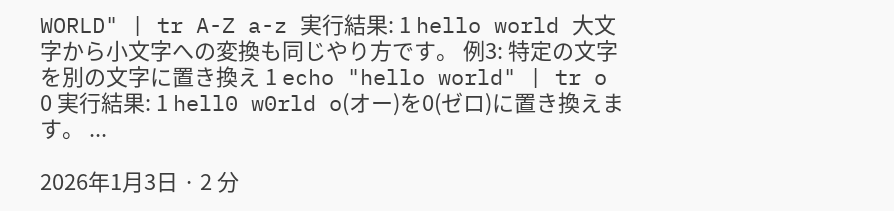WORLD" | tr A-Z a-z 実行結果: 1 hello world 大文字から小文字への変換も同じやり方です。 例3: 特定の文字を別の文字に置き換え 1 echo "hello world" | tr o 0 実行結果: 1 hell0 w0rld o(オー)を0(ゼロ)に置き換えます。 ...

2026年1月3日 · 2 分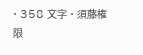· 358 文字 · 須藤権限